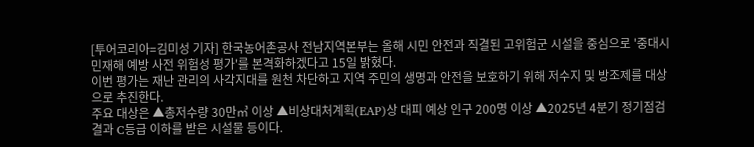[투어코리아=김미성 기자] 한국농어촌공사 전남지역본부는 올해 시민 안전과 직결된 고위험군 시설을 중심으로 '중대시민재해 예방 사전 위험성 평가'를 본격화하겠다고 15일 밝혔다.
이번 평가는 재난 관리의 사각지대를 원천 차단하고 지역 주민의 생명과 안전을 보호하기 위해 저수지 및 방조제를 대상으로 추진한다.
주요 대상은 ▲총저수량 30만㎥ 이상 ▲비상대처계획(EAP)상 대피 예상 인구 200명 이상 ▲2025년 4분기 정기점검 결과 C등급 이하를 받은 시설물 등이다.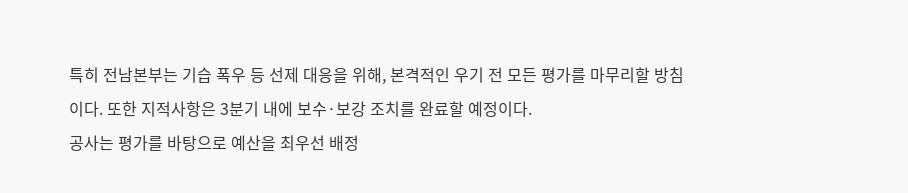특히 전남본부는 기습 폭우 등 선제 대응을 위해, 본격적인 우기 전 모든 평가를 마무리할 방침이다. 또한 지적사항은 3분기 내에 보수·보강 조치를 완료할 예정이다.
공사는 평가를 바탕으로 예산을 최우선 배정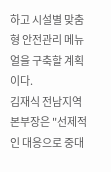하고 시설별 맞춤형 안전관리 메뉴얼을 구축할 계획이다.
김재식 전남지역본부장은 "선제적인 대응으로 중대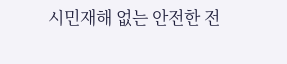시민재해 없는 안전한 전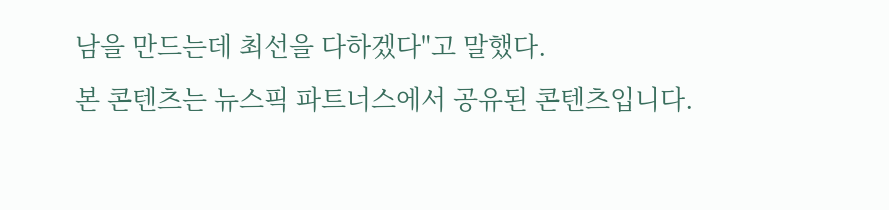남을 만드는데 최선을 다하겠다"고 말했다.
본 콘텐츠는 뉴스픽 파트너스에서 공유된 콘텐츠입니다.